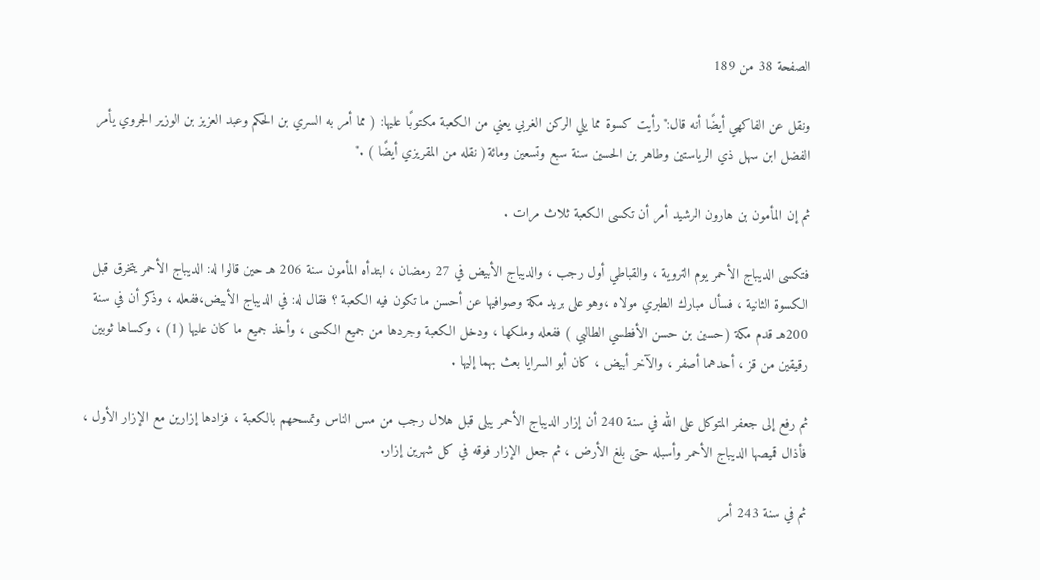الصفحة 38 من 189

ونقل عن الفاكهي أيضًا أنه قال:"رأيت كسوة مما يلي الركن الغربي يعني من الكعبة مكتوبًا عليها: ( مما أمر به السري بن الحكم وعبد العزيز بن الوزير الجروي يأمر الفضل ابن سهل ذي الرياستين وطاهر بن الحسين سنة سبع وتسعين ومائة( نقله من المقريزي أيضًا ) ."

ثم إن المأمون بن هارون الرشيد أمر أن تكسى الكعبة ثلاث مرات .

فتكسى الديباج الأحمر يوم التروية ، والقباطي أول رجب ، والديباج الأبيض في 27 رمضان ، ابتدأه المأمون سنة 206 هـ حين قالوا له: الديباج الأحمر يتخرق قبل الكسوة الثانية ، فسأل مبارك الطبري مولاه ،وهو على بريد مكة وصوافيها عن أحسن ما تكون فيه الكعبة ؟ فقال له: في الديباج الأبيض،ففعله ، وذكر أن في سنة 200هـ قدم مكة (حسين بن حسن الأفطسي الطالبي ) ففعله وملكها ، ودخل الكعبة وجردها من جميع الكسى ، وأخذ جميع ما كان عليها (1) ، وكساها ثوبين رقيقين من قز ، أحدهما أصفر ، والآخر أبيض ، كان أبو السرايا بعث بهما إليها .

ثم رفع إلى جعفر المتوكل على الله في سنة 240 أن إزار الديباج الأحمر يبلى قبل هلال رجب من مس الناس وتمسحهم بالكعبة ، فزادها إزارين مع الإزار الأول ، فأذال قميصها الديباج الأحمر وأسبله حتى بلغ الأرض ، ثم جعل الإزار فوقه في كل شهرين إزار.

ثم في سنة 243 أمر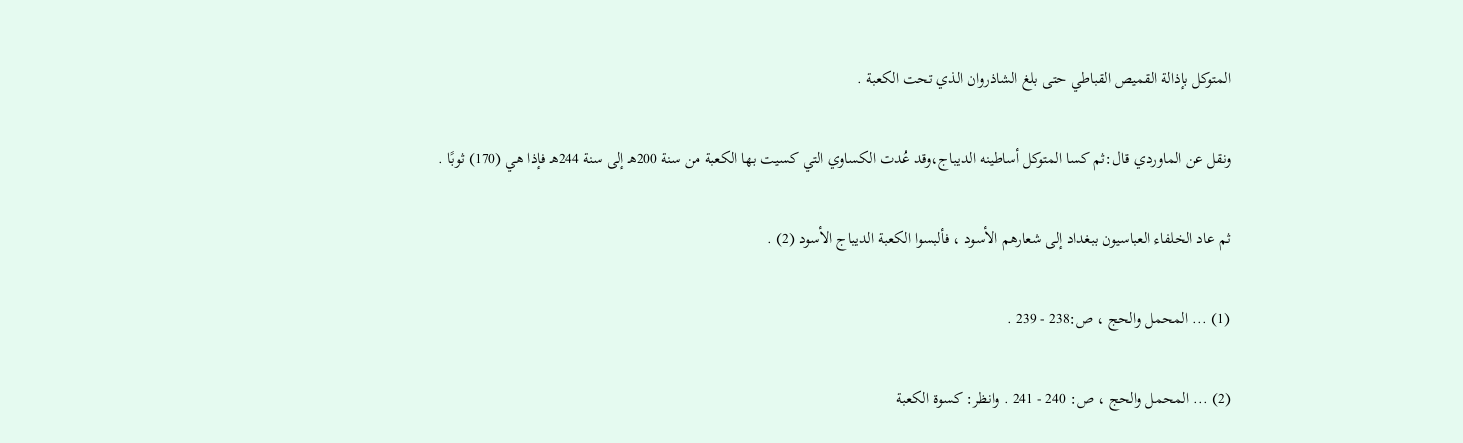المتوكل بإذالة القميص القباطي حتى بلغ الشاذروان الذي تحت الكعبة .

ونقل عن الماوردي قال:ثم كسا المتوكل أساطينه الديباج،وقد عُدت الكساوي التي كسيت بها الكعبة من سنة 200هـ إلى سنة 244هـ فإذا هي (170) ثوبًا .

ثم عاد الخلفاء العباسيون ببغداد إلى شعارهم الأسود ، فألبسوا الكعبة الديباج الأسود (2) .

(1) ... المحمل والحج ، ص:238 - 239 .

(2) ... المحمل والحج ، ص: 240 - 241 . وانظر: كسوة الكعبة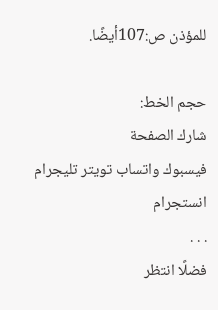للمؤذن ص:107أيضًا.

حجم الخط:
شارك الصفحة
فيسبوك واتساب تويتر تليجرام انستجرام
. . .
فضلًا انتظر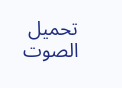تحميل الصوت